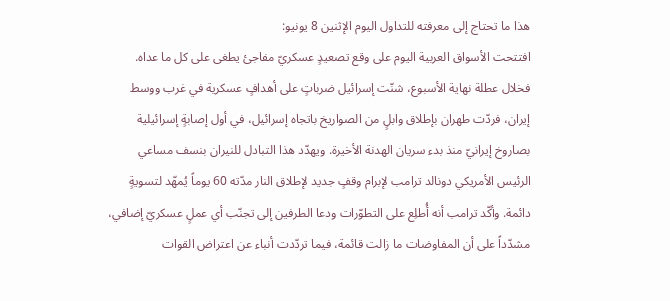هذا ما تحتاج إلى معرفته للتداول اليوم الإثنين 8 يونيو:
افتتحت الأسواق العربية اليوم على وقع تصعيدٍ عسكريّ مفاجئ يطغى على كل ما عداه. فخلال عطلة نهاية الأسبوع، شنّت إسرائيل ضرباتٍ على أهدافٍ عسكرية في غرب ووسط إيران، فردّت طهران بإطلاق وابلٍ من الصواريخ باتجاه إسرائيل، في أول إصابةٍ إسرائيلية بصاروخ إيرانيّ منذ بدء سريان الهدنة الأخيرة. ويهدّد هذا التبادل للنيران بنسف مساعي الرئيس الأمريكي دونالد ترامب لإبرام وقفٍ جديد لإطلاق النار مدّته 60 يوماً يُمهّد لتسويةٍ دائمة. وأكّد ترامب أنه أُطلِع على التطوّرات ودعا الطرفين إلى تجنّب أي عملٍ عسكريّ إضافي، مشدّداً على أن المفاوضات ما زالت قائمة، فيما تردّدت أنباء عن اعتراض القوات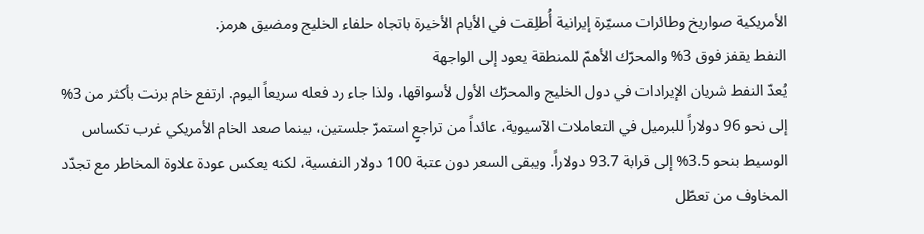الأمريكية صواريخ وطائرات مسيّرة إيرانية أُطلِقت في الأيام الأخيرة باتجاه حلفاء الخليج ومضيق هرمز.
النفط يقفز فوق 3% والمحرّك الأهمّ للمنطقة يعود إلى الواجهة
يُعدّ النفط شريان الإيرادات في دول الخليج والمحرّك الأول لأسواقها، ولذا جاء رد فعله سريعاً اليوم. ارتفع خام برنت بأكثر من 3% إلى نحو 96 دولاراً للبرميل في التعاملات الآسيوية، عائداً من تراجعٍ استمرّ جلستين، بينما صعد الخام الأمريكي غرب تكساس الوسيط بنحو 3.5% إلى قرابة 93.7 دولاراً. ويبقى السعر دون عتبة 100 دولار النفسية، لكنه يعكس عودة علاوة المخاطر مع تجدّد المخاوف من تعطّل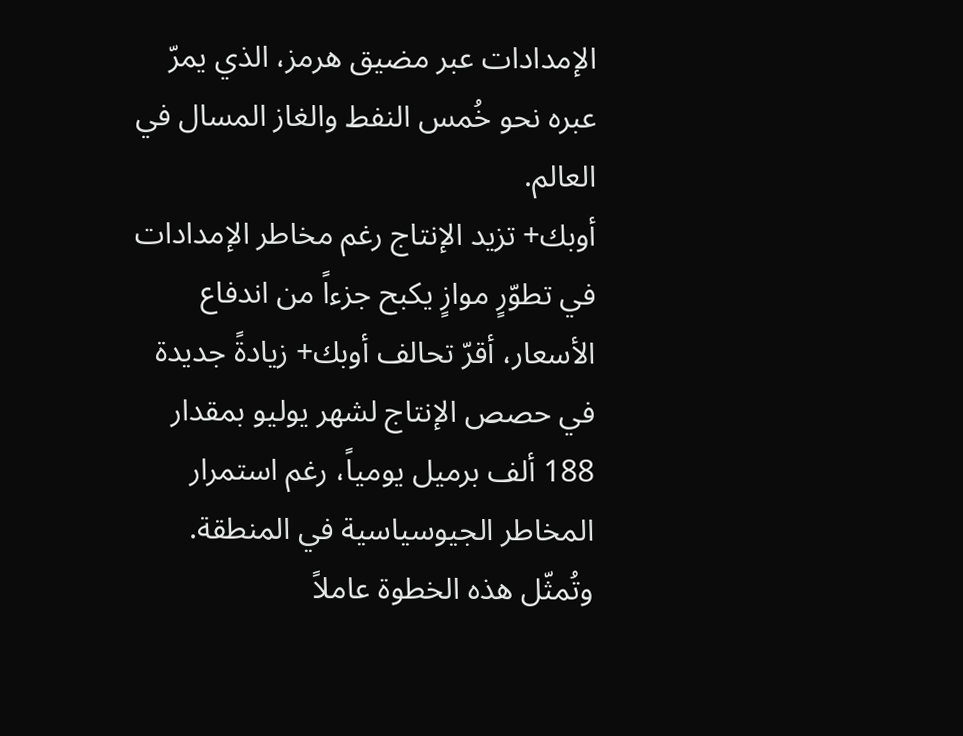الإمدادات عبر مضيق هرمز، الذي يمرّ عبره نحو خُمس النفط والغاز المسال في العالم.
أوبك+ تزيد الإنتاج رغم مخاطر الإمدادات
في تطوّرٍ موازٍ يكبح جزءاً من اندفاع الأسعار، أقرّ تحالف أوبك+ زيادةً جديدة في حصص الإنتاج لشهر يوليو بمقدار 188 ألف برميل يومياً، رغم استمرار المخاطر الجيوسياسية في المنطقة. وتُمثّل هذه الخطوة عاملاً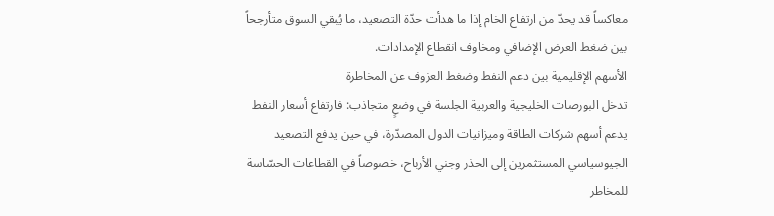معاكساً قد يحدّ من ارتفاع الخام إذا ما هدأت حدّة التصعيد، ما يُبقي السوق متأرجحاً بين ضغط العرض الإضافي ومخاوف انقطاع الإمدادات.
الأسهم الإقليمية بين دعم النفط وضغط العزوف عن المخاطرة
تدخل البورصات الخليجية والعربية الجلسة في وضعٍ متجاذب: فارتفاع أسعار النفط يدعم أسهم شركات الطاقة وميزانيات الدول المصدّرة، في حين يدفع التصعيد الجيوسياسي المستثمرين إلى الحذر وجني الأرباح، خصوصاً في القطاعات الحسّاسة للمخاطر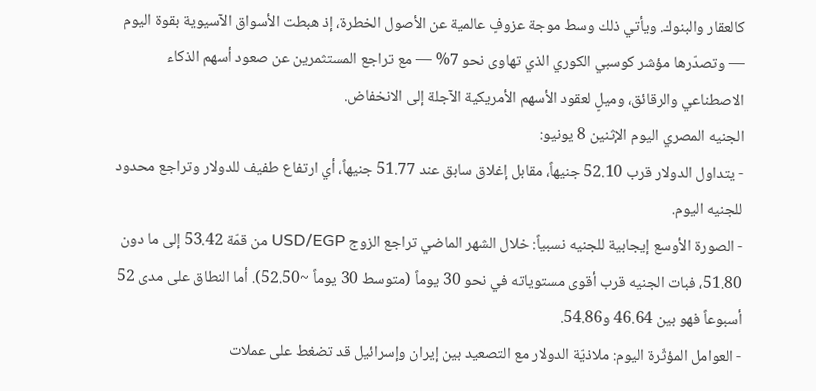كالعقار والبنوك. ويأتي ذلك وسط موجة عزوفٍ عالمية عن الأصول الخطرة، إذ هبطت الأسواق الآسيوية بقوة اليوم — وتصدّرها مؤشر كوسبي الكوري الذي تهاوى نحو 7% — مع تراجع المستثمرين عن صعود أسهم الذكاء الاصطناعي والرقائق، وميلٍ لعقود الأسهم الأمريكية الآجلة إلى الانخفاض.
الجنيه المصري اليوم الإثنين 8 يونيو:
- يتداول الدولار قرب 52.10 جنيهاً، مقابل إغلاق سابق عند 51.77 جنيهاً، أي ارتفاع طفيف للدولار وتراجع محدود للجنيه اليوم.
- الصورة الأوسع إيجابية للجنيه نسبياً: خلال الشهر الماضي تراجع الزوج USD/EGP من قمّة 53.42 إلى ما دون 51.80، فبات الجنيه قرب أقوى مستوياته في نحو 30 يوماً (متوسط 30 يوماً ~52.50). أما النطاق على مدى 52 أسبوعاً فهو بين 46.64 و54.86.
- العوامل المؤثّرة اليوم: ملاذيّة الدولار مع التصعيد بين إيران وإسرائيل قد تضغط على عملات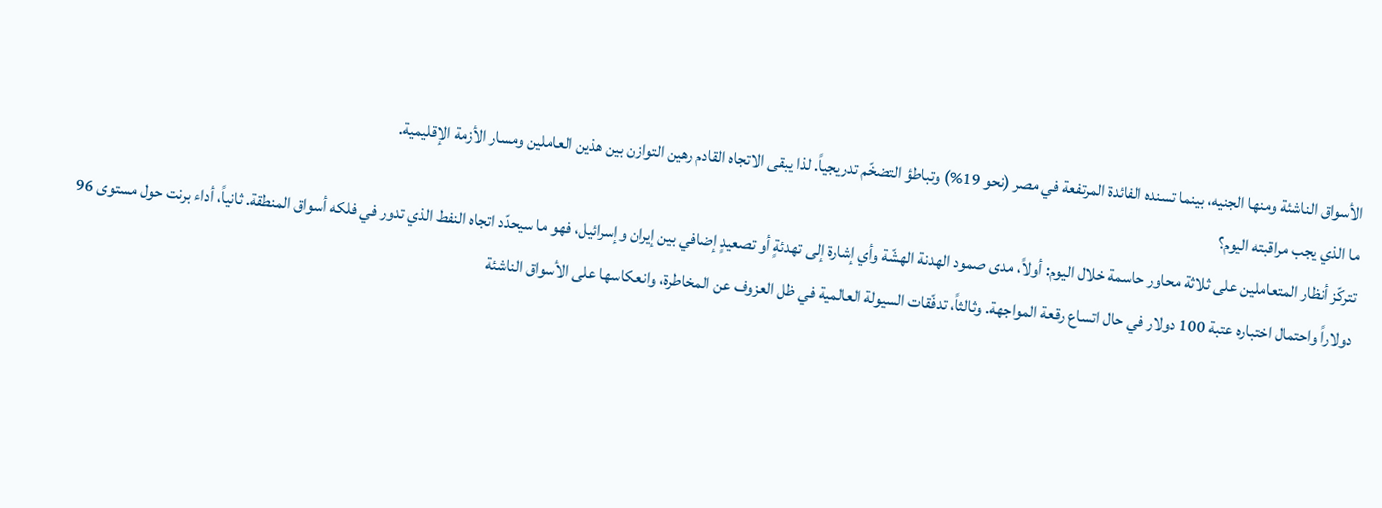الأسواق الناشئة ومنها الجنيه، بينما تسنده الفائدة المرتفعة في مصر (نحو 19%) وتباطؤ التضخّم تدريجياً. لذا يبقى الاتجاه القادم رهين التوازن بين هذين العاملين ومسار الأزمة الإقليمية.
ما الذي يجب مراقبته اليوم؟
تتركّز أنظار المتعاملين على ثلاثة محاور حاسمة خلال اليوم: أولاً، مدى صمود الهدنة الهشّة وأي إشارة إلى تهدئةٍ أو تصعيدٍ إضافي بين إيران وإسرائيل، فهو ما سيحدّد اتجاه النفط الذي تدور في فلكه أسواق المنطقة. ثانياً، أداء برنت حول مستوى 96 دولاراً واحتمال اختباره عتبة 100 دولار في حال اتساع رقعة المواجهة. وثالثاً، تدفّقات السيولة العالمية في ظل العزوف عن المخاطرة، وانعكاسها على الأسواق الناشئة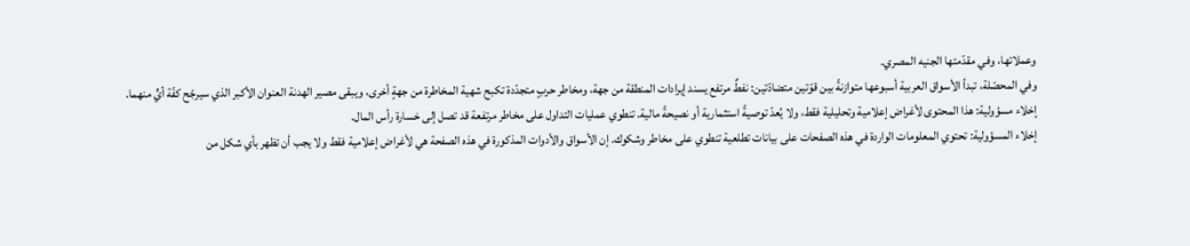وعملاتها، وفي مقدّمتها الجنيه المصري.
وفي المحصّلة، تبدأ الأسواق العربية أسبوعها متوازنةً بين قوّتين متضادّتين: نفطٌ مرتفع يسند إيرادات المنطقة من جهة، ومخاطر حربٍ متجدّدة تكبح شهية المخاطرة من جهةٍ أخرى، ويبقى مصير الهدنة العنوان الأكبر الذي سيرجّح كفّة أيٍّ منهما.
إخلاء مسؤولية: هذا المحتوى لأغراض إعلامية وتحليلية فقط، ولا يُعدّ توصيةً استثمارية أو نصيحةً مالية. تنطوي عمليات التداول على مخاطر مرتفعة قد تصل إلى خسارة رأس المال.
إخلاء المسؤولية: تحتوي المعلومات الواردة في هذه الصفحات على بيانات تطلعية تنطوي على مخاطر وشكوك. إن الأسواق والأدوات المذكورة في هذه الصفحة هي لأغراض إعلامية فقط ولا يجب أن تظهر بأي شكل من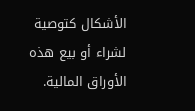الأشكال كتوصية لشراء أو بيع هذه الأوراق المالية.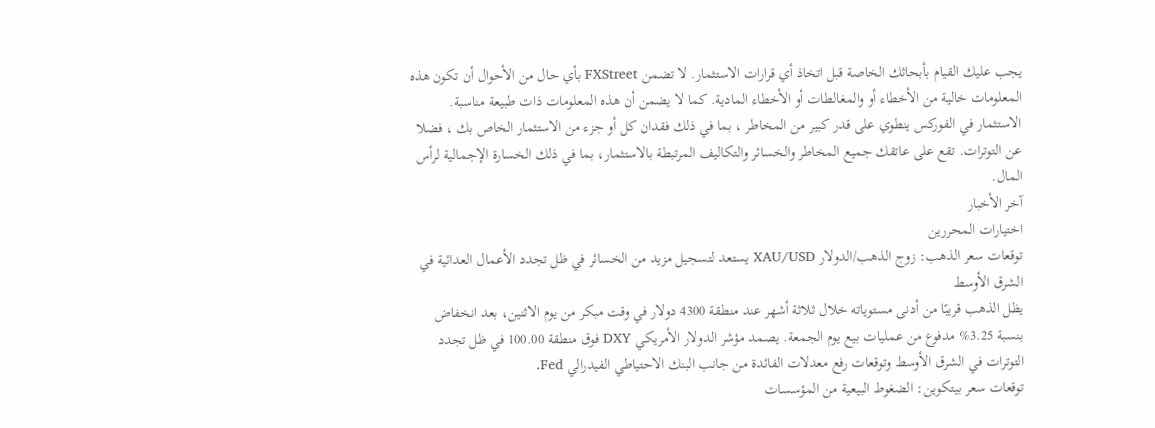يجب عليك القيام بأبحاثك الخاصة قبل اتخاذ أي قرارات الاستثمار. لا تضمن FXStreet بأي حال من الأحوال أن تكون هذه المعلومات خالية من الأخطاء أو والمغالطات أو الأخطاء المادية. كما لا يضمن أن هذه المعلومات ذات طبيعة مناسبة. الاستثمار في الفوركس ينطوي على قدر كبير من المخاطر ، بما في ذلك فقدان كل أو جزء من الاستثمار الخاص بك ، فضلا عن التوترات. تقع على عاتقك جميع المخاطر والخسائر والتكاليف المرتبطة بالاستثمار، بما في ذلك الخسارة الإجمالية لرأس المال.
آخر الأخبار
اختيارات المحررين
توقعات سعر الذهب: زوج الذهب/الدولار XAU/USD يستعد لتسجيل مزيد من الخسائر في ظل تجدد الأعمال العدائية في الشرق الأوسط
يظل الذهب قريبًا من أدنى مستوياته خلال ثلاثة أشهر عند منطقة 4300 دولار في وقت مبكر من يوم الاثنين، بعد انخفاض بنسبة 3.25% مدفوع من عمليات بيع يوم الجمعة. يصمد مؤشر الدولار الأمريكي DXY فوق منطقة 100.00 في ظل تجدد التوترات في الشرق الأوسط وتوقعات رفع معدلات الفائدة من جانب البنك الاحتياطي الفيدرالي Fed.
توقعات سعر بيتكوين: الضغوط البيعية من المؤسسات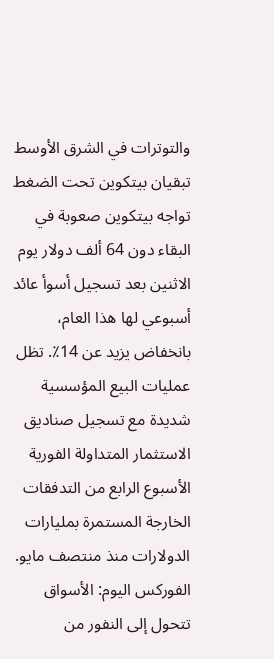والتوترات في الشرق الأوسط تبقيان بيتكوين تحت الضغط
تواجه بيتكوين صعوبة في البقاء دون 64 ألف دولار يوم الاثنين بعد تسجيل أسوأ عائد أسبوعي لها هذا العام، بانخفاض يزيد عن 14٪. تظل عمليات البيع المؤسسية شديدة مع تسجيل صناديق الاستثمار المتداولة الفورية الأسبوع الرابع من التدفقات الخارجة المستمرة بمليارات الدولارات منذ منتصف مايو.
الفوركس اليوم: الأسواق تتحول إلى النفور من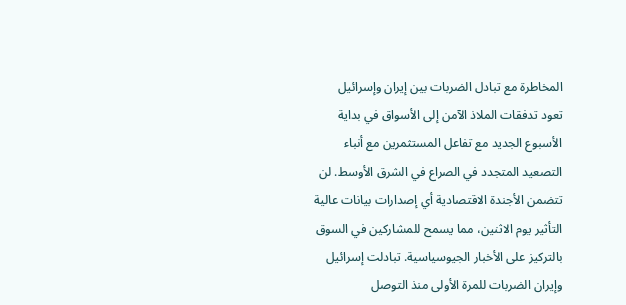المخاطرة مع تبادل الضربات بين إيران وإسرائيل
تعود تدفقات الملاذ الآمن إلى الأسواق في بداية الأسبوع الجديد مع تفاعل المستثمرين مع أنباء التصعيد المتجدد في الصراع في الشرق الأوسط. لن تتضمن الأجندة الاقتصادية أي إصدارات بيانات عالية التأثير يوم الاثنين، مما يسمح للمشاركين في السوق بالتركيز على الأخبار الجيوسياسية. تبادلت إسرائيل وإيران الضربات للمرة الأولى منذ التوصل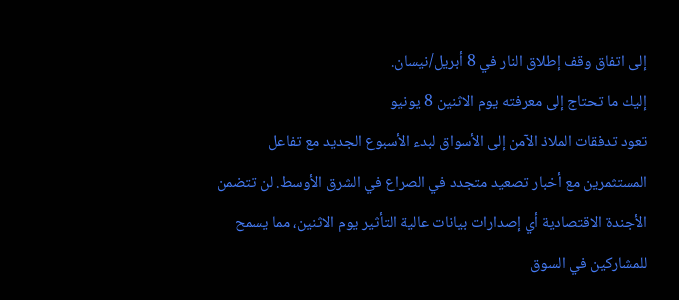إلى اتفاق وقف إطلاق النار في 8 أبريل/نيسان.
إليك ما تحتاج إلى معرفته يوم الاثنين 8 يونيو
تعود تدفقات الملاذ الآمن إلى الأسواق لبدء الأسبوع الجديد مع تفاعل المستثمرين مع أخبار تصعيد متجدد في الصراع في الشرق الأوسط. لن تتضمن الأجندة الاقتصادية أي إصدارات بيانات عالية التأثير يوم الاثنين، مما يسمح للمشاركين في السوق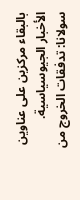بالبقاء مركزين على عناوين الأخبار الجيوسياسية.
سولانا: تدفقات الخروج من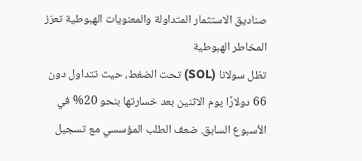صناديق الاستثمار المتداولة والمعنويات الهبوطية تعزز المخاطر الهبوطية
تظل سولانا (SOL) تحت الضغط، حيث تتداول دون 66 دولارًا يوم الاثنين بعد خسارتها بنحو 20% في الأسبوع السابق. ضعف الطلب المؤسسي مع تسجيل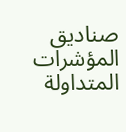صناديق المؤشرات المتداولة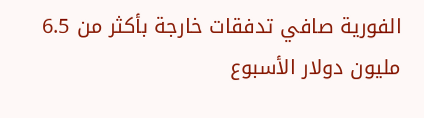الفورية صافي تدفقات خارجة بأكثر من 6.5 مليون دولار الأسبوع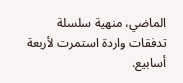الماضي، منهية سلسلة تدفقات واردة استمرت لأربعة أسابيع.